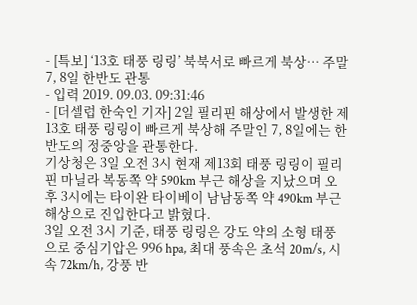- [특보] ‘13호 태풍 링링’ 북북서로 빠르게 북상… 주말 7, 8일 한반도 관통
- 입력 2019. 09.03. 09:31:46
- [더셀럽 한숙인 기자] 2일 필리핀 해상에서 발생한 제13호 태풍 링링이 빠르게 북상해 주말인 7, 8일에는 한반도의 정중앙을 관통한다.
기상청은 3일 오전 3시 현재 제13회 태풍 링링이 필리핀 마닐라 복동쪽 약 590km 부근 해상을 지났으며 오후 3시에는 타이완 타이베이 남남동쪽 약 490km 부근 해상으로 진입한다고 밝혔다.
3일 오전 3시 기준, 태풍 링링은 강도 약의 소형 태풍으로 중심기압은 996 hpa, 최대 풍속은 초석 20m/s, 시속 72km/h, 강풍 반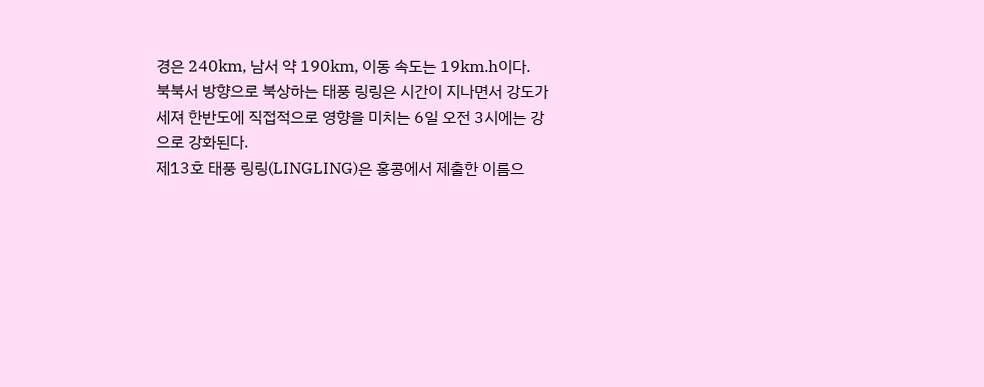경은 240km, 남서 약 190km, 이동 속도는 19km.h이다.
북북서 방향으로 북상하는 태풍 링링은 시간이 지나면서 강도가 세져 한반도에 직접적으로 영향을 미치는 6일 오전 3시에는 강으로 강화된다.
제13호 태풍 링링(LINGLING)은 홍콩에서 제출한 이름으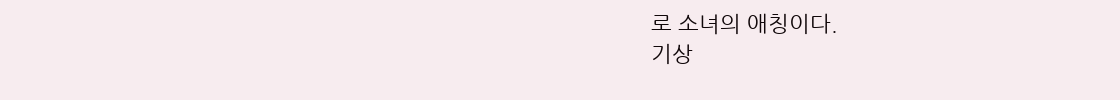로 소녀의 애칭이다.
기상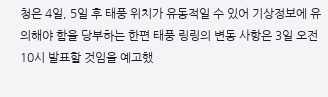청은 4일, 5일 후 태풍 위치가 유동적일 수 있어 기상정보에 유의해야 함을 당부하는 한편 태풍 링링의 변동 사항은 3일 오전 10시 발표할 것임을 예고했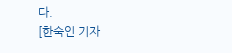다.
[한숙인 기자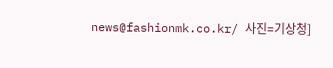news@fashionmk.co.kr/ 사진=기상청]